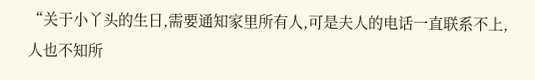“关于小丫头的生日,需要通知家里所有人,可是夫人的电话一直联系不上,人也不知所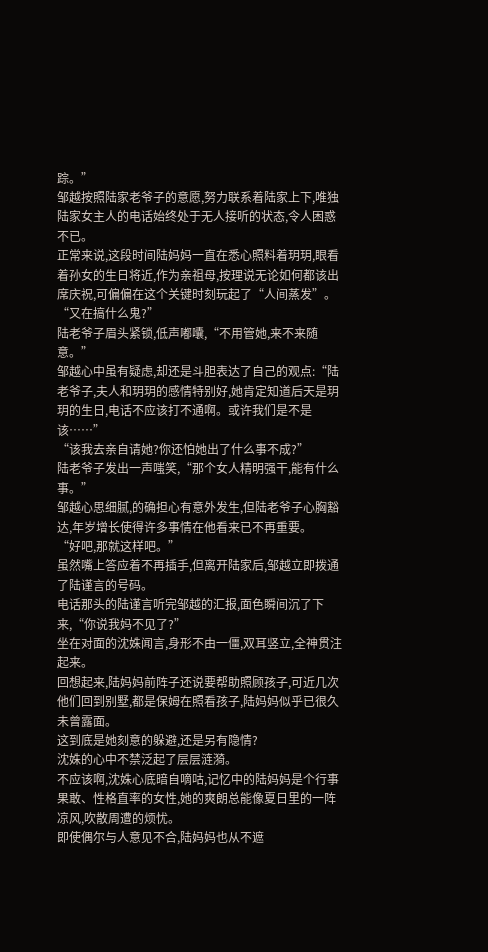踪。”
邹越按照陆家老爷子的意愿,努力联系着陆家上下,唯独陆家女主人的电话始终处于无人接听的状态,令人困惑不已。
正常来说,这段时间陆妈妈一直在悉心照料着玥玥,眼看着孙女的生日将近,作为亲祖母,按理说无论如何都该出席庆祝,可偏偏在这个关键时刻玩起了“人间蒸发”。
“又在搞什么鬼?”
陆老爷子眉头紧锁,低声嘟囔,“不用管她,来不来随意。”
邹越心中虽有疑虑,却还是斗胆表达了自己的观点:“陆老爷子,夫人和玥玥的感情特别好,她肯定知道后天是玥玥的生日,电话不应该打不通啊。或许我们是不是该……”
“该我去亲自请她?你还怕她出了什么事不成?”
陆老爷子发出一声嗤笑,“那个女人精明强干,能有什么事。”
邹越心思细腻,的确担心有意外发生,但陆老爷子心胸豁达,年岁增长使得许多事情在他看来已不再重要。
“好吧,那就这样吧。”
虽然嘴上答应着不再插手,但离开陆家后,邹越立即拨通了陆谨言的号码。
电话那头的陆谨言听完邹越的汇报,面色瞬间沉了下来,“你说我妈不见了?”
坐在对面的沈姝闻言,身形不由一僵,双耳竖立,全神贯注起来。
回想起来,陆妈妈前阵子还说要帮助照顾孩子,可近几次他们回到别墅,都是保姆在照看孩子,陆妈妈似乎已很久未曾露面。
这到底是她刻意的躲避,还是另有隐情?
沈姝的心中不禁泛起了层层涟漪。
不应该啊,沈姝心底暗自嘀咕,记忆中的陆妈妈是个行事果敢、性格直率的女性,她的爽朗总能像夏日里的一阵凉风,吹散周遭的烦忧。
即使偶尔与人意见不合,陆妈妈也从不遮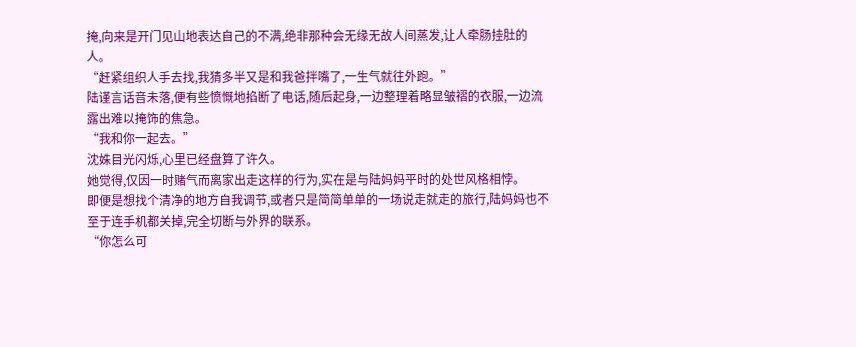掩,向来是开门见山地表达自己的不满,绝非那种会无缘无故人间蒸发,让人牵肠挂肚的人。
“赶紧组织人手去找,我猜多半又是和我爸拌嘴了,一生气就往外跑。”
陆谨言话音未落,便有些愤慨地掐断了电话,随后起身,一边整理着略显皱褶的衣服,一边流露出难以掩饰的焦急。
“我和你一起去。”
沈姝目光闪烁,心里已经盘算了许久。
她觉得,仅因一时赌气而离家出走这样的行为,实在是与陆妈妈平时的处世风格相悖。
即便是想找个清净的地方自我调节,或者只是简简单单的一场说走就走的旅行,陆妈妈也不至于连手机都关掉,完全切断与外界的联系。
“你怎么可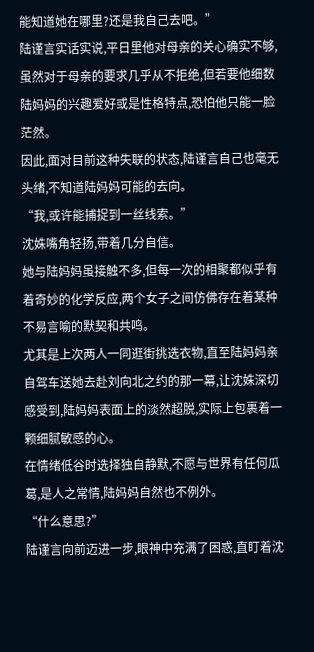能知道她在哪里?还是我自己去吧。”
陆谨言实话实说,平日里他对母亲的关心确实不够,虽然对于母亲的要求几乎从不拒绝,但若要他细数陆妈妈的兴趣爱好或是性格特点,恐怕他只能一脸茫然。
因此,面对目前这种失联的状态,陆谨言自己也毫无头绪,不知道陆妈妈可能的去向。
“我,或许能捕捉到一丝线索。”
沈姝嘴角轻扬,带着几分自信。
她与陆妈妈虽接触不多,但每一次的相聚都似乎有着奇妙的化学反应,两个女子之间仿佛存在着某种不易言喻的默契和共鸣。
尤其是上次两人一同逛街挑选衣物,直至陆妈妈亲自驾车送她去赴刘向北之约的那一幕,让沈姝深切感受到,陆妈妈表面上的淡然超脱,实际上包裹着一颗细腻敏感的心。
在情绪低谷时选择独自静默,不愿与世界有任何瓜葛,是人之常情,陆妈妈自然也不例外。
“什么意思?”
陆谨言向前迈进一步,眼神中充满了困惑,直盯着沈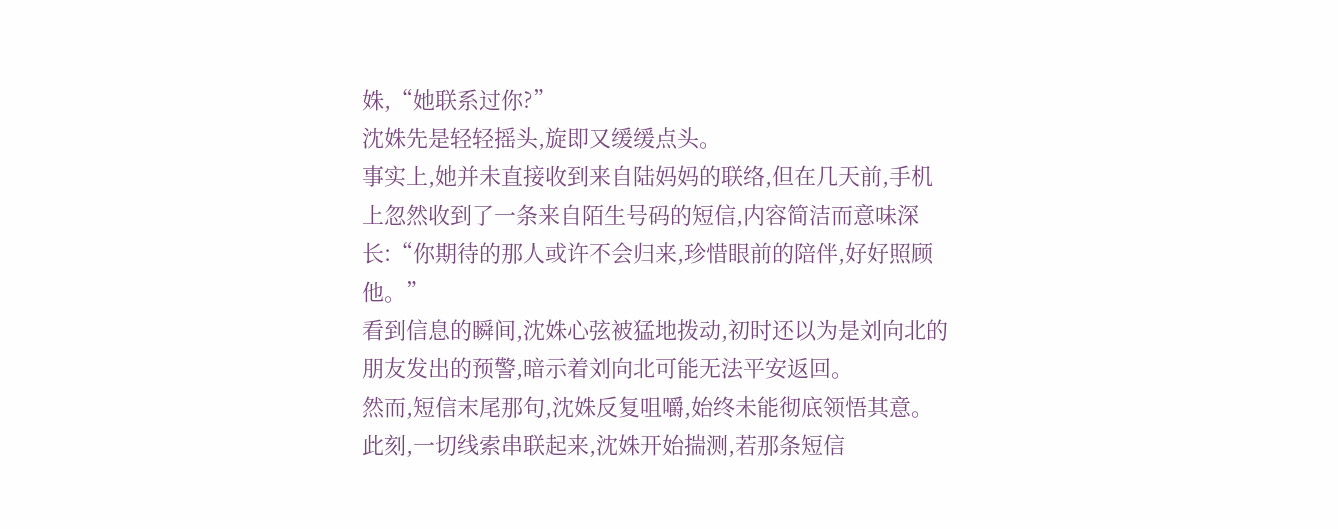姝,“她联系过你?”
沈姝先是轻轻摇头,旋即又缓缓点头。
事实上,她并未直接收到来自陆妈妈的联络,但在几天前,手机上忽然收到了一条来自陌生号码的短信,内容简洁而意味深长:“你期待的那人或许不会归来,珍惜眼前的陪伴,好好照顾他。”
看到信息的瞬间,沈姝心弦被猛地拨动,初时还以为是刘向北的朋友发出的预警,暗示着刘向北可能无法平安返回。
然而,短信末尾那句,沈姝反复咀嚼,始终未能彻底领悟其意。
此刻,一切线索串联起来,沈姝开始揣测,若那条短信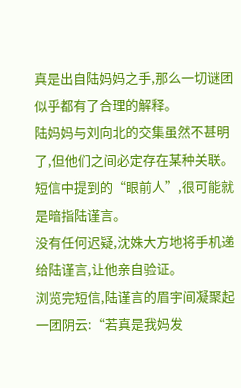真是出自陆妈妈之手,那么一切谜团似乎都有了合理的解释。
陆妈妈与刘向北的交集虽然不甚明了,但他们之间必定存在某种关联。
短信中提到的“眼前人”,很可能就是暗指陆谨言。
没有任何迟疑,沈姝大方地将手机递给陆谨言,让他亲自验证。
浏览完短信,陆谨言的眉宇间凝聚起一团阴云:“若真是我妈发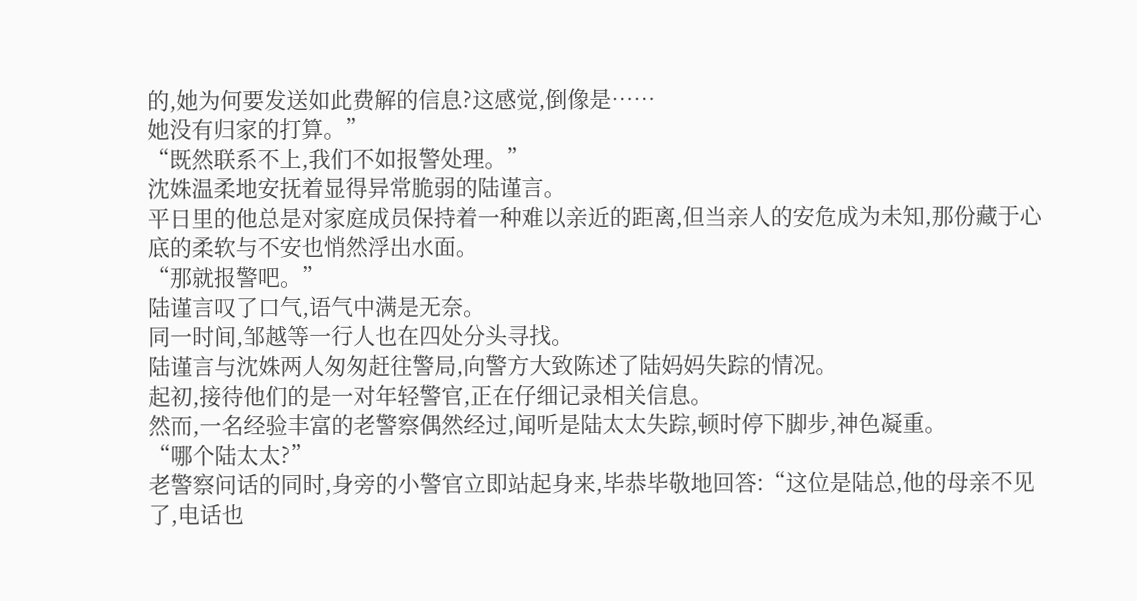的,她为何要发送如此费解的信息?这感觉,倒像是……
她没有归家的打算。”
“既然联系不上,我们不如报警处理。”
沈姝温柔地安抚着显得异常脆弱的陆谨言。
平日里的他总是对家庭成员保持着一种难以亲近的距离,但当亲人的安危成为未知,那份藏于心底的柔软与不安也悄然浮出水面。
“那就报警吧。”
陆谨言叹了口气,语气中满是无奈。
同一时间,邹越等一行人也在四处分头寻找。
陆谨言与沈姝两人匆匆赶往警局,向警方大致陈述了陆妈妈失踪的情况。
起初,接待他们的是一对年轻警官,正在仔细记录相关信息。
然而,一名经验丰富的老警察偶然经过,闻听是陆太太失踪,顿时停下脚步,神色凝重。
“哪个陆太太?”
老警察问话的同时,身旁的小警官立即站起身来,毕恭毕敬地回答:“这位是陆总,他的母亲不见了,电话也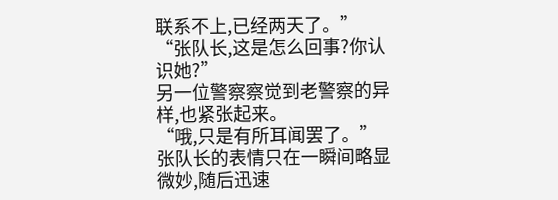联系不上,已经两天了。”
“张队长,这是怎么回事?你认识她?”
另一位警察察觉到老警察的异样,也紧张起来。
“哦,只是有所耳闻罢了。”
张队长的表情只在一瞬间略显微妙,随后迅速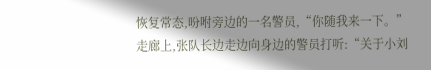恢复常态,吩咐旁边的一名警员,“你随我来一下。”
走廊上,张队长边走边向身边的警员打听:“关于小刘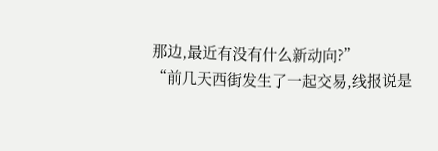那边,最近有没有什么新动向?”
“前几天西街发生了一起交易,线报说是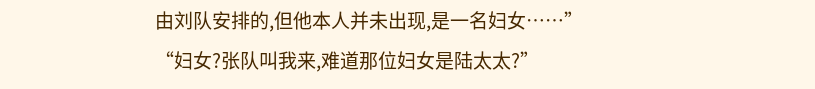由刘队安排的,但他本人并未出现,是一名妇女……”
“妇女?张队叫我来,难道那位妇女是陆太太?”